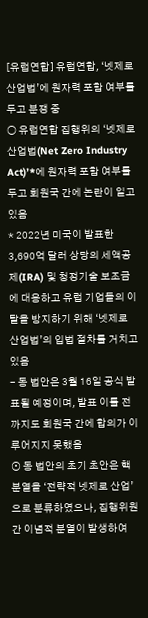[유럽연합] 유럽연합, ‘넷제로 산업법’에 원자력 포함 여부를 두고 분쟁 중
○ 유럽연합 집행위의 ‘넷제로 산업법(Net Zero Industry Act)’*에 원자력 포함 여부를 두고 회원국 간에 논란이 일고 있음
* 2022년 미국이 발표한 3,690억 달러 상당의 세액공제(IRA) 및 청정기술 보조금에 대응하고 유럽 기업들의 이탈을 방지하기 위해 ‘넷제로 산업법’의 입법 절차를 거치고 있음
- 동 법안은 3월 16일 공식 발표될 예정이며, 발표 이틀 전까지도 회원국 간에 합의가 이루어지지 못했음
⊙ 동 법안의 초기 초안은 핵분열을 ‘전략적 넷제로 산업’으로 분류하였으나, 집행위원 간 이념적 분열이 발생하여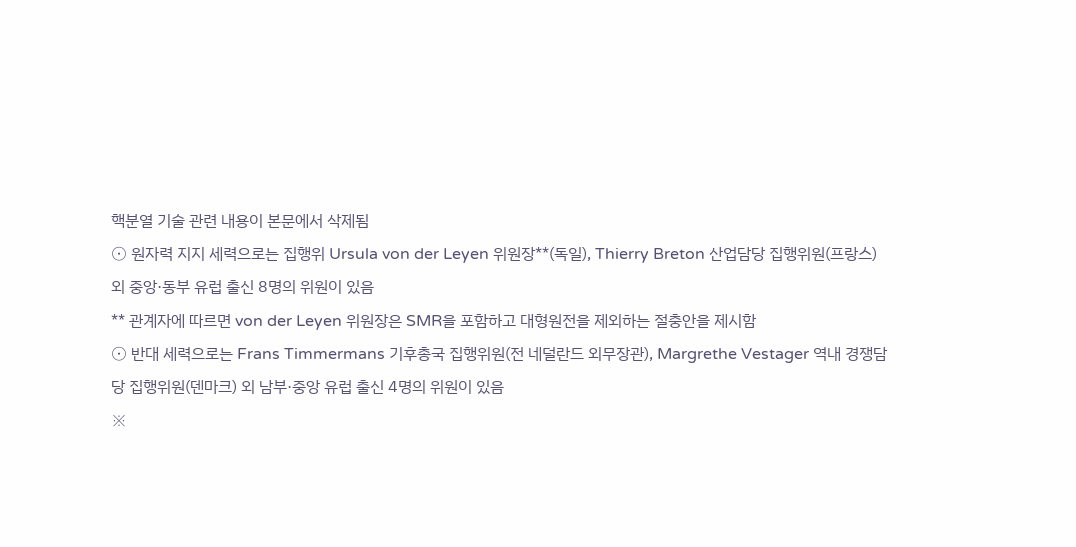핵분열 기술 관련 내용이 본문에서 삭제됨
⊙ 원자력 지지 세력으로는 집행위 Ursula von der Leyen 위원장**(독일), Thierry Breton 산업담당 집행위원(프랑스) 외 중앙·동부 유럽 출신 8명의 위원이 있음
** 관계자에 따르면 von der Leyen 위원장은 SMR을 포함하고 대형원전을 제외하는 절충안을 제시함
⊙ 반대 세력으로는 Frans Timmermans 기후총국 집행위원(전 네덜란드 외무장관), Margrethe Vestager 역내 경쟁담당 집행위원(덴마크) 외 남부·중앙 유럽 출신 4명의 위원이 있음
※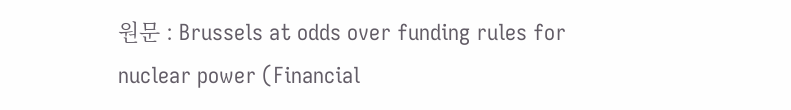원문 : Brussels at odds over funding rules for nuclear power (Financial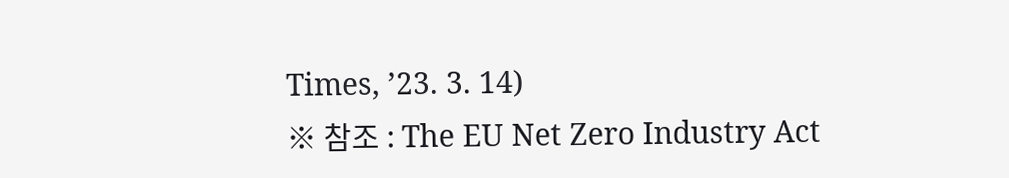Times, ’23. 3. 14)
※ 참조 : The EU Net Zero Industry Act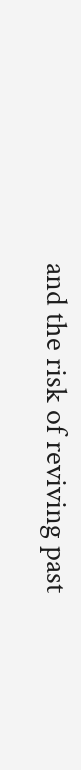and the risk of reviving past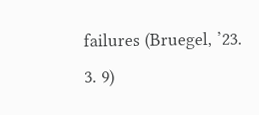failures (Bruegel, ’23. 3. 9)